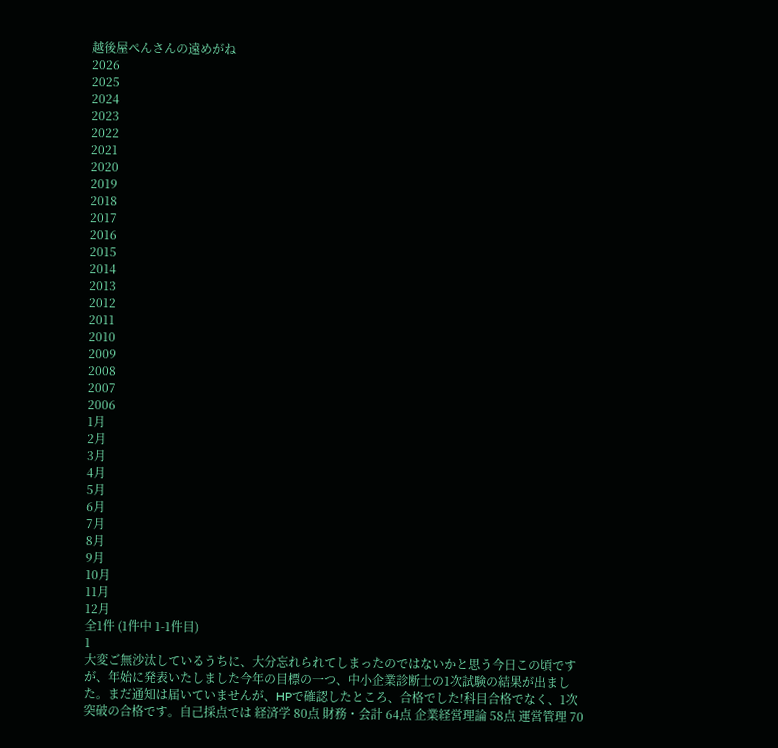越後屋ぺんさんの遠めがね
2026
2025
2024
2023
2022
2021
2020
2019
2018
2017
2016
2015
2014
2013
2012
2011
2010
2009
2008
2007
2006
1月
2月
3月
4月
5月
6月
7月
8月
9月
10月
11月
12月
全1件 (1件中 1-1件目)
1
大変ご無沙汰しているうちに、大分忘れられてしまったのではないかと思う今日この頃ですが、年始に発表いたしました今年の目標の一つ、中小企業診断士の1次試験の結果が出ました。まだ通知は届いていませんが、HPで確認したところ、合格でした!科目合格でなく、1次突破の合格です。自己採点では 経済学 80点 財務・会計 64点 企業経営理論 58点 運営管理 70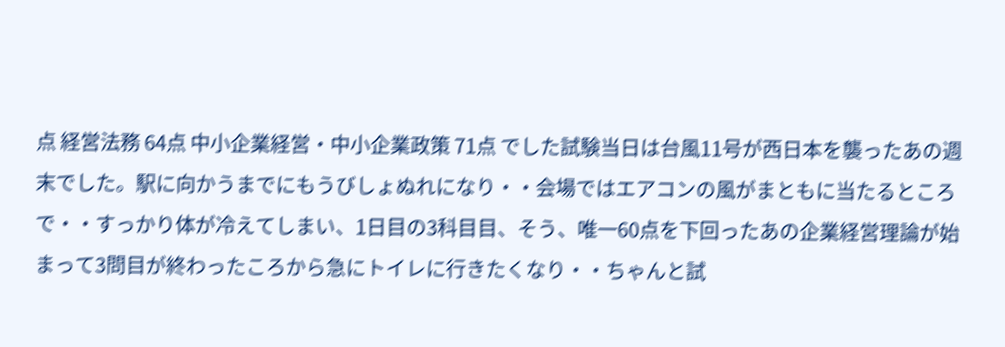点 経営法務 64点 中小企業経営・中小企業政策 71点 でした試験当日は台風11号が西日本を襲ったあの週末でした。駅に向かうまでにもうびしょぬれになり・・会場ではエアコンの風がまともに当たるところで・・すっかり体が冷えてしまい、1日目の3科目目、そう、唯一60点を下回ったあの企業経営理論が始まって3問目が終わったころから急にトイレに行きたくなり・・ちゃんと試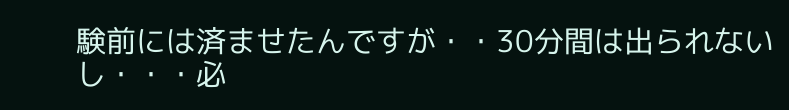験前には済ませたんですが・・30分間は出られないし・・・必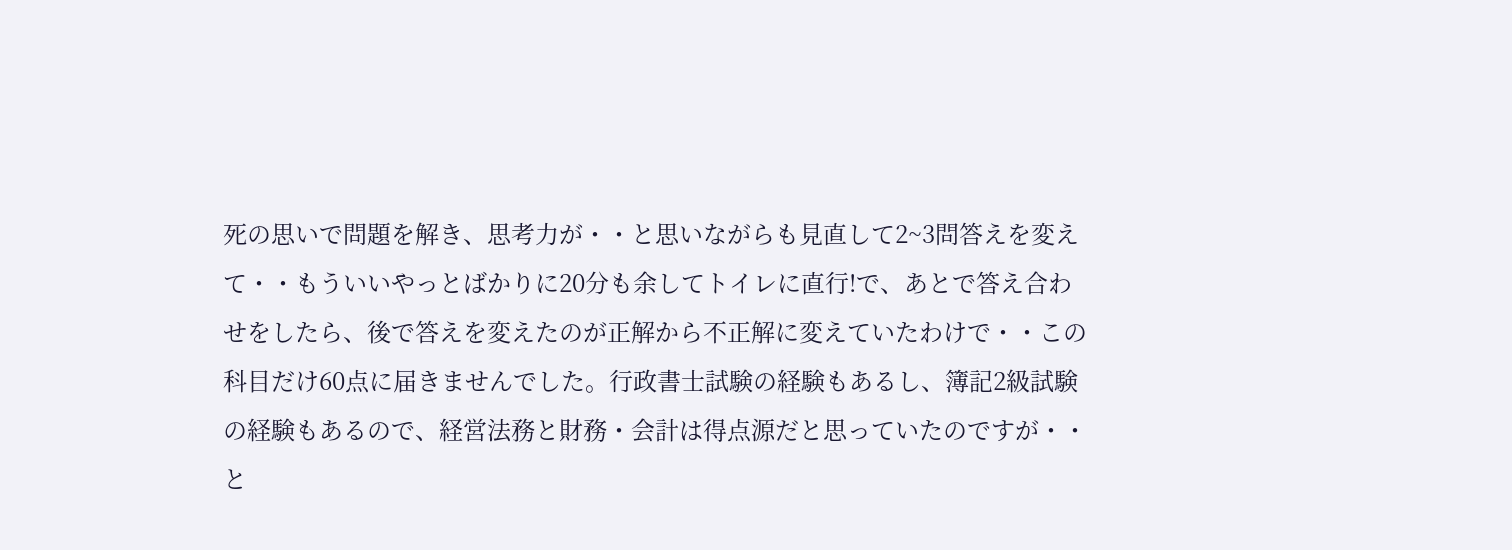死の思いで問題を解き、思考力が・・と思いながらも見直して2~3問答えを変えて・・もういいやっとばかりに20分も余してトイレに直行!で、あとで答え合わせをしたら、後で答えを変えたのが正解から不正解に変えていたわけで・・この科目だけ60点に届きませんでした。行政書士試験の経験もあるし、簿記2級試験の経験もあるので、経営法務と財務・会計は得点源だと思っていたのですが・・と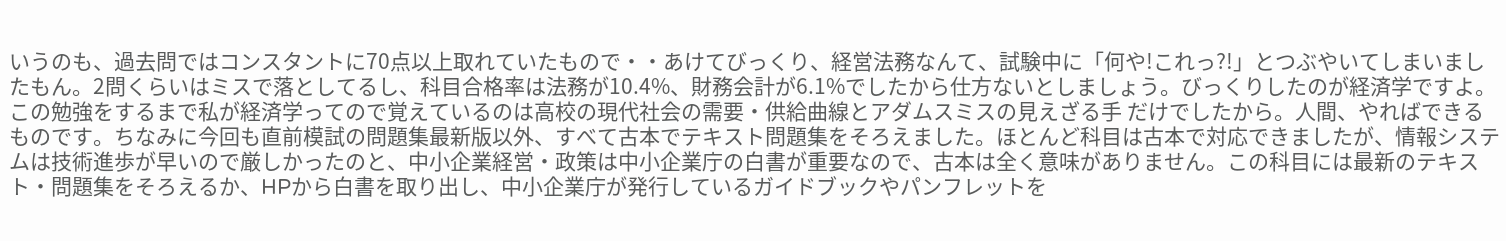いうのも、過去問ではコンスタントに70点以上取れていたもので・・あけてびっくり、経営法務なんて、試験中に「何や!これっ?!」とつぶやいてしまいましたもん。2問くらいはミスで落としてるし、科目合格率は法務が10.4%、財務会計が6.1%でしたから仕方ないとしましょう。びっくりしたのが経済学ですよ。この勉強をするまで私が経済学ってので覚えているのは高校の現代社会の需要・供給曲線とアダムスミスの見えざる手 だけでしたから。人間、やればできるものです。ちなみに今回も直前模試の問題集最新版以外、すべて古本でテキスト問題集をそろえました。ほとんど科目は古本で対応できましたが、情報システムは技術進歩が早いので厳しかったのと、中小企業経営・政策は中小企業庁の白書が重要なので、古本は全く意味がありません。この科目には最新のテキスト・問題集をそろえるか、HPから白書を取り出し、中小企業庁が発行しているガイドブックやパンフレットを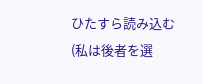ひたすら読み込む(私は後者を選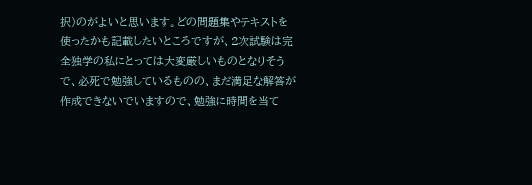択)のがよいと思います。どの問題集やテキストを使ったかも記載したいところですが、2次試験は完全独学の私にとっては大変厳しいものとなりそうで、必死で勉強しているものの、まだ満足な解答が作成できないでいますので、勉強に時間を当て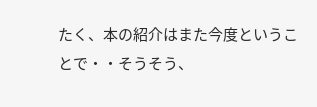たく、本の紹介はまた今度ということで・・そうそう、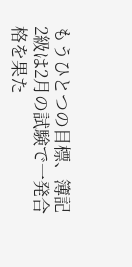もうひとつの目標、簿記2級は2月の試験で一発合格を果た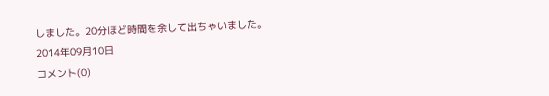しました。20分ほど時間を余して出ちゃいました。
2014年09月10日
コメント(0)